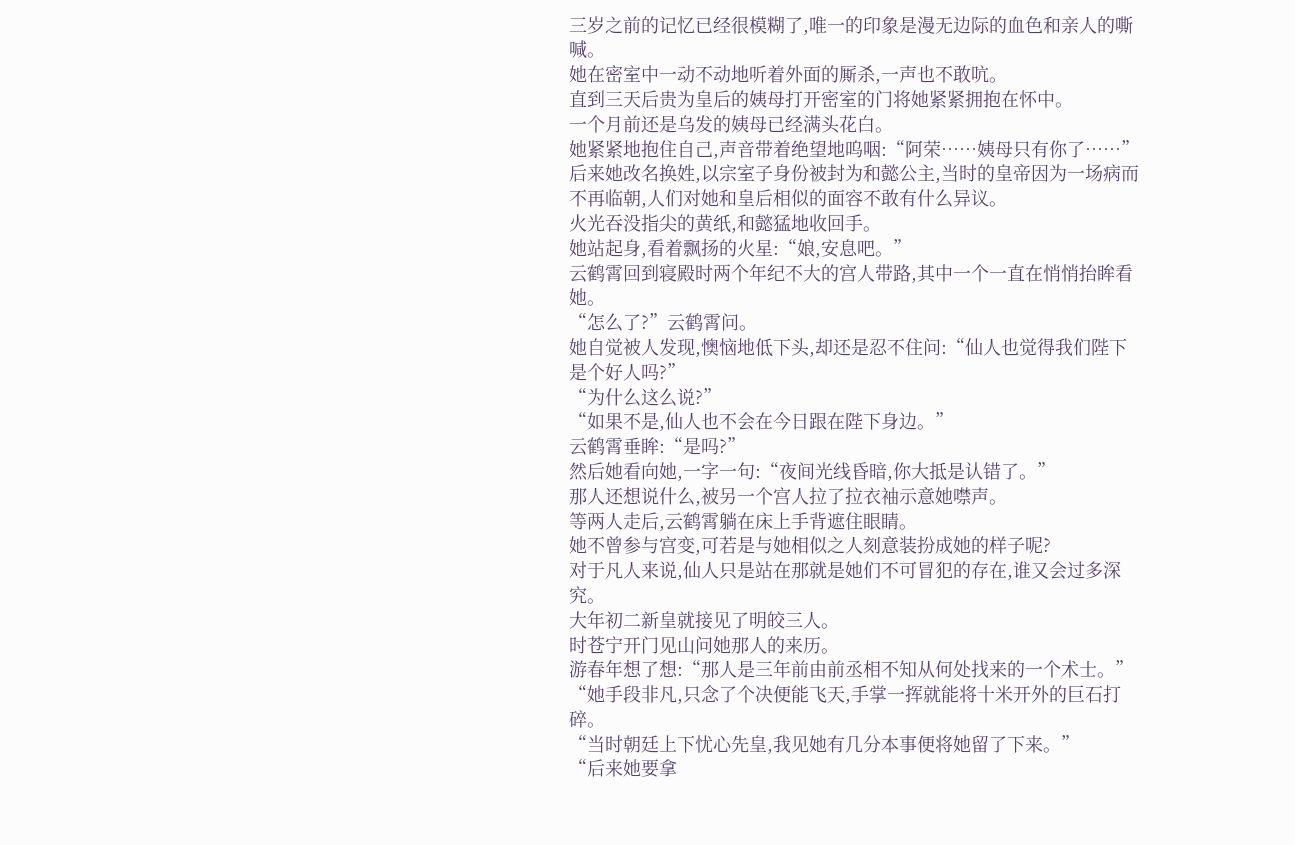三岁之前的记忆已经很模糊了,唯一的印象是漫无边际的血色和亲人的嘶喊。
她在密室中一动不动地听着外面的厮杀,一声也不敢吭。
直到三天后贵为皇后的姨母打开密室的门将她紧紧拥抱在怀中。
一个月前还是乌发的姨母已经满头花白。
她紧紧地抱住自己,声音带着绝望地呜咽:“阿荣……姨母只有你了……”
后来她改名换姓,以宗室子身份被封为和懿公主,当时的皇帝因为一场病而不再临朝,人们对她和皇后相似的面容不敢有什么异议。
火光吞没指尖的黄纸,和懿猛地收回手。
她站起身,看着飘扬的火星:“娘,安息吧。”
云鹤霄回到寝殿时两个年纪不大的宫人带路,其中一个一直在悄悄抬眸看她。
“怎么了?”云鹤霄问。
她自觉被人发现,懊恼地低下头,却还是忍不住问:“仙人也觉得我们陛下是个好人吗?”
“为什么这么说?”
“如果不是,仙人也不会在今日跟在陛下身边。”
云鹤霄垂眸:“是吗?”
然后她看向她,一字一句:“夜间光线昏暗,你大抵是认错了。”
那人还想说什么,被另一个宫人拉了拉衣袖示意她噤声。
等两人走后,云鹤霄躺在床上手背遮住眼睛。
她不曾参与宫变,可若是与她相似之人刻意装扮成她的样子呢?
对于凡人来说,仙人只是站在那就是她们不可冒犯的存在,谁又会过多深究。
大年初二新皇就接见了明皎三人。
时苍宁开门见山问她那人的来历。
游春年想了想:“那人是三年前由前丞相不知从何处找来的一个术士。”
“她手段非凡,只念了个决便能飞天,手掌一挥就能将十米开外的巨石打碎。
“当时朝廷上下忧心先皇,我见她有几分本事便将她留了下来。”
“后来她要拿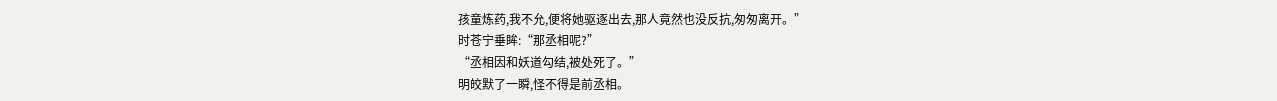孩童炼药,我不允,便将她驱逐出去,那人竟然也没反抗,匆匆离开。”
时苍宁垂眸:“那丞相呢?”
“丞相因和妖道勾结,被处死了。”
明皎默了一瞬,怪不得是前丞相。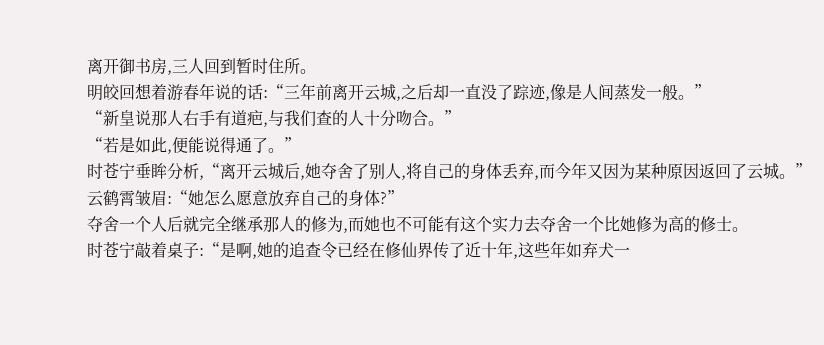离开御书房,三人回到暂时住所。
明皎回想着游春年说的话:“三年前离开云城,之后却一直没了踪迹,像是人间蒸发一般。”
“新皇说那人右手有道疤,与我们查的人十分吻合。”
“若是如此,便能说得通了。”
时苍宁垂眸分析,“离开云城后,她夺舍了别人,将自己的身体丢弃,而今年又因为某种原因返回了云城。”
云鹤霄皱眉:“她怎么愿意放弃自己的身体?”
夺舍一个人后就完全继承那人的修为,而她也不可能有这个实力去夺舍一个比她修为高的修士。
时苍宁敲着桌子:“是啊,她的追查令已经在修仙界传了近十年,这些年如弃犬一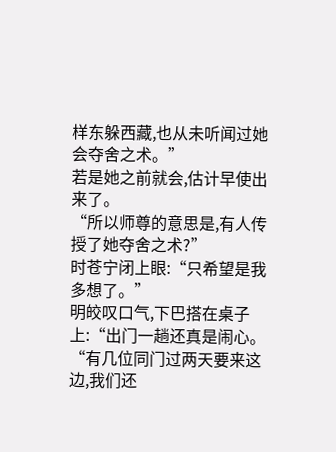样东躲西藏,也从未听闻过她会夺舍之术。”
若是她之前就会,估计早使出来了。
“所以师尊的意思是,有人传授了她夺舍之术?”
时苍宁闭上眼:“只希望是我多想了。”
明皎叹口气,下巴搭在桌子上:“出门一趟还真是闹心。
“有几位同门过两天要来这边,我们还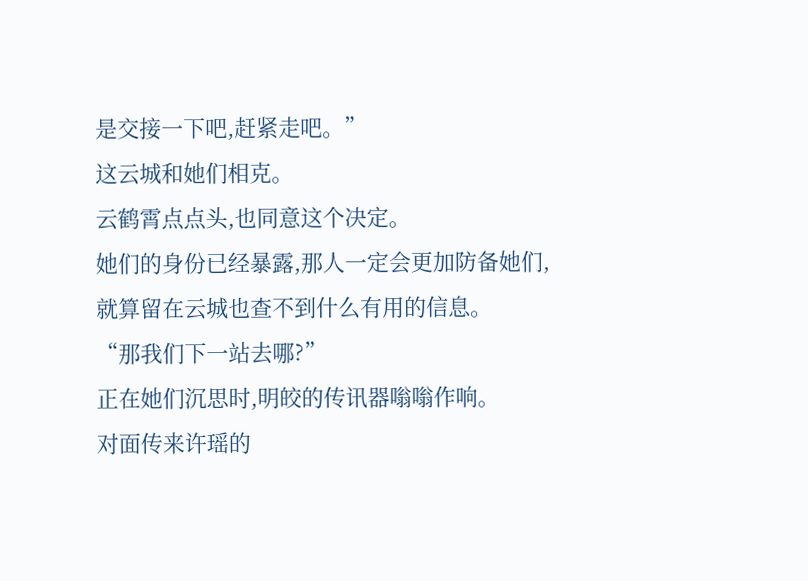是交接一下吧,赶紧走吧。”
这云城和她们相克。
云鹤霄点点头,也同意这个决定。
她们的身份已经暴露,那人一定会更加防备她们,就算留在云城也查不到什么有用的信息。
“那我们下一站去哪?”
正在她们沉思时,明皎的传讯器嗡嗡作响。
对面传来许瑶的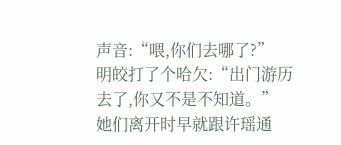声音:“喂,你们去哪了?”
明皎打了个哈欠:“出门游历去了,你又不是不知道。”
她们离开时早就跟许瑶通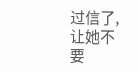过信了,让她不要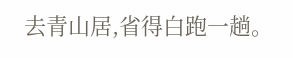去青山居,省得白跑一趟。